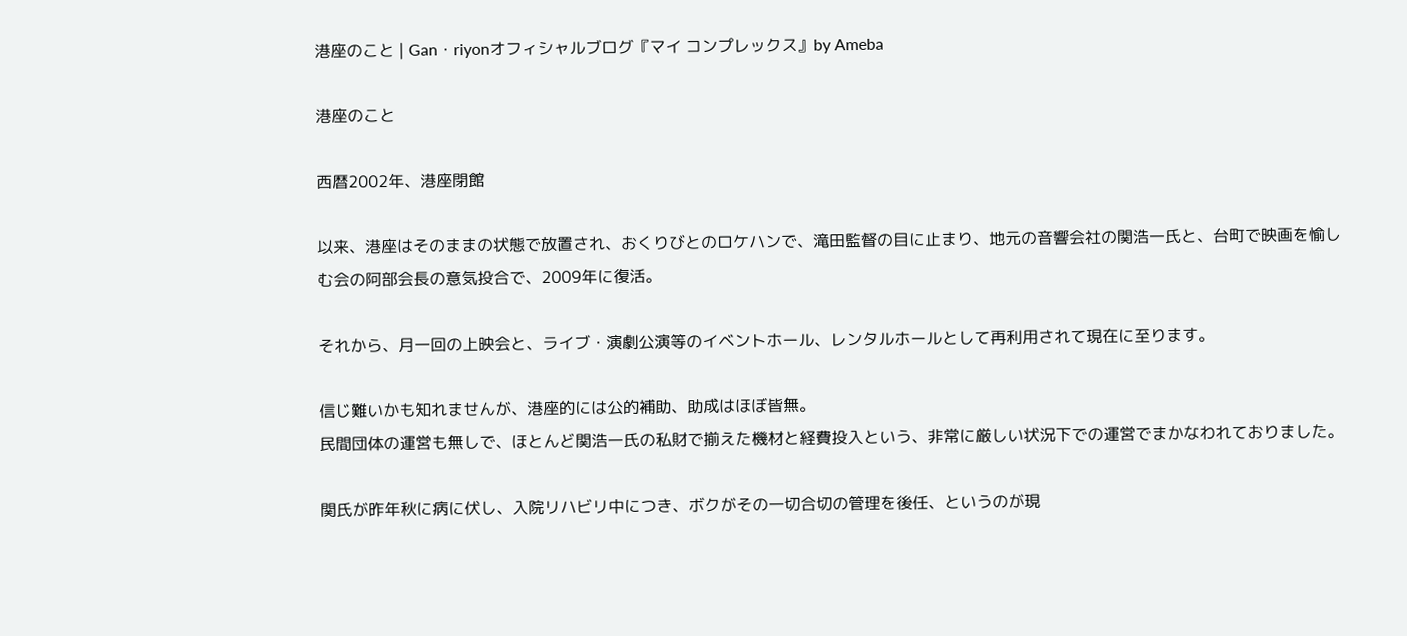港座のこと | Gan・riyonオフィシャルブログ『マイ コンプレックス』by Ameba

港座のこと

西暦2002年、港座閉館

以来、港座はそのままの状態で放置され、おくりびとのロケハンで、滝田監督の目に止まり、地元の音響会社の関浩一氏と、台町で映画を愉しむ会の阿部会長の意気投合で、2009年に復活。

それから、月一回の上映会と、ライブ・演劇公演等のイベントホール、レンタルホールとして再利用されて現在に至ります。

信じ難いかも知れませんが、港座的には公的補助、助成はほぼ皆無。
民間団体の運営も無しで、ほとんど関浩一氏の私財で揃えた機材と経費投入という、非常に厳しい状況下での運営でまかなわれておりました。

関氏が昨年秋に病に伏し、入院リハビリ中につき、ボクがその一切合切の管理を後任、というのが現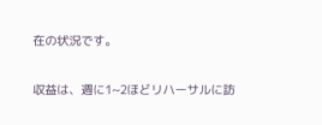在の状況です。

収益は、週に1~2ほどリハーサルに訪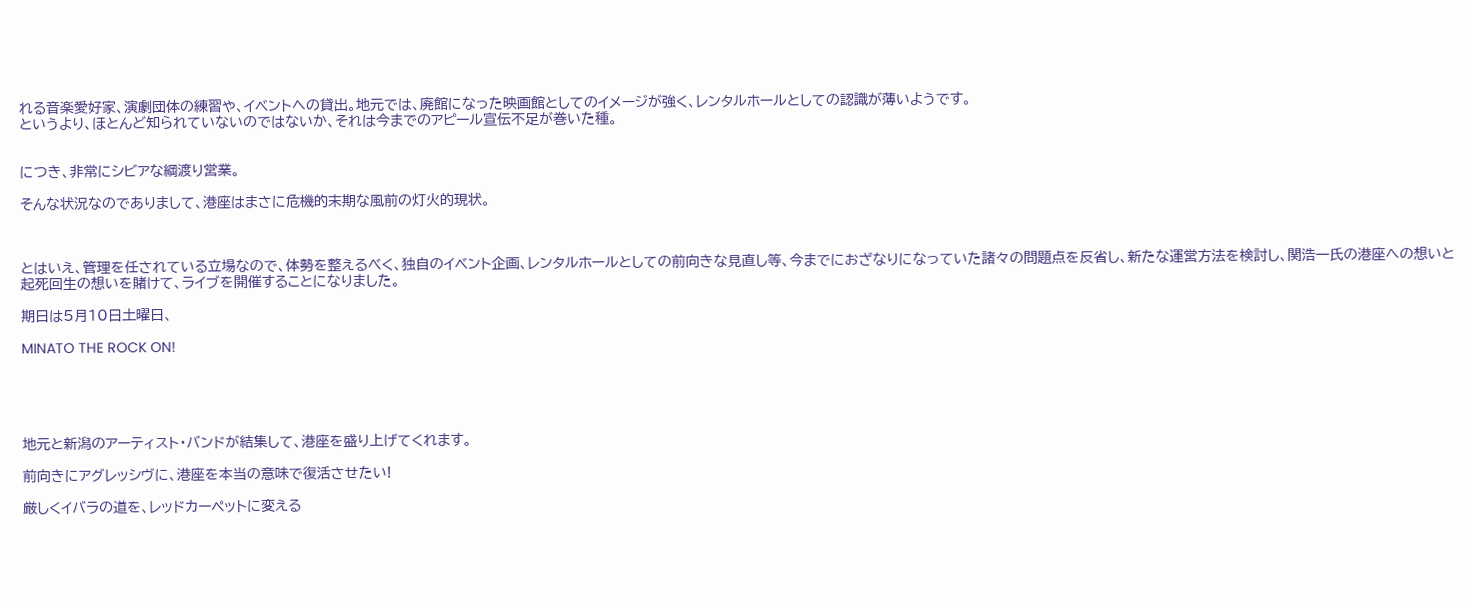れる音楽愛好家、演劇団体の練習や、イベントへの貸出。地元では、廃館になった映画館としてのイメージが強く、レンタルホールとしての認識が薄いようです。
というより、ほとんど知られていないのではないか、それは今までのアピール宣伝不足が巻いた種。


につき、非常にシビアな綱渡り営業。

そんな状況なのでありまして、港座はまさに危機的末期な風前の灯火的現状。



とはいえ、管理を任されている立場なので、体勢を整えるべく、独自のイベント企画、レンタルホールとしての前向きな見直し等、今までにおざなりになっていた諸々の問題点を反省し、新たな運営方法を検討し、関浩一氏の港座への想いと起死回生の想いを賭けて、ライブを開催することになりました。

期日は5月10日土曜日、

MINATO THE ROCK ON!





地元と新潟のアーティスト・バンドが結集して、港座を盛り上げてくれます。

前向きにアグレッシヴに、港座を本当の意味で復活させたい!

厳しくイバラの道を、レッドカーペットに変える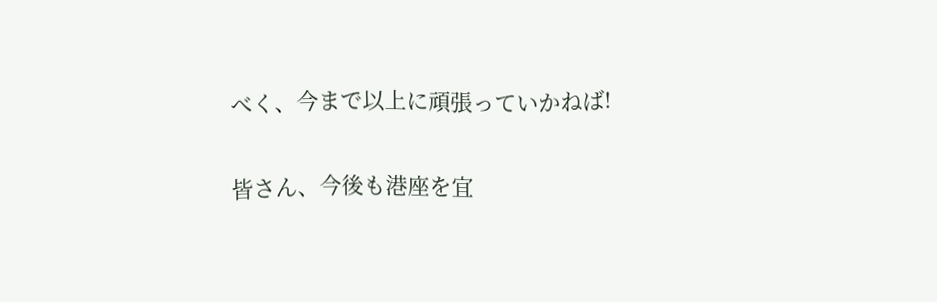べく、今まで以上に頑張っていかねば!

皆さん、今後も港座を宜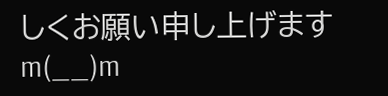しくお願い申し上げますm(__)m